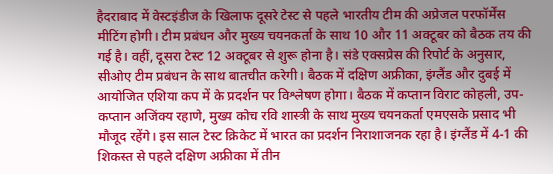हैदराबाद में वेस्टइंडीज के खिलाफ दूसरे टेस्ट से पहले भारतीय टीम की अप्रेजल परफॉर्मेंस मीटिंग होगी। टीम प्रबंधन और मुख्य चयनकर्ता के साथ 10 और 11 अक्टूबर को बैठक तय की गई है। वहीं, दूसरा टेस्ट 12 अक्टूबर से शुरू होना है। संडे एक्सप्रेस की रिपोर्ट के अनुसार, सीओए टीम प्रबंधन के साथ बातचीत करेगी। बैठक में दक्षिण अफ्रीका, इंग्लैंड और दुबई में आयोजित एशिया कप में के प्रदर्शन पर विश्लेषण होगा। बैठक में कप्तान विराट कोहली, उप-कप्तान अजिंक्य रहाणे, मुख्य कोच रवि शास्त्री के साथ मुख्य चयनकर्ता एमएसके प्रसाद भी मौजूद रहेंगे। इस साल टेस्ट क्रिकेट में भारत का प्रदर्शन निराशाजनक रहा है। इंग्लैंड में 4-1 की शिकस्त से पहले दक्षिण अफ्रीका में तीन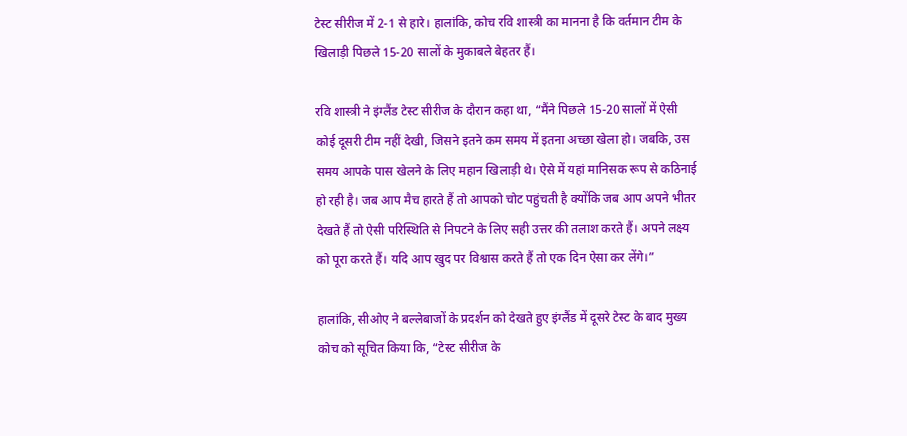टेस्ट सीरीज में 2-1 से हारे। हालांकि, कोच रवि शास्त्री का मानना है कि वर्तमान टीम के खिलाड़ी पिछले 15-20 सालों के मुकाबले बेहतर हैं।

रवि शास्त्री ने इंग्लैंड टेस्ट सीरीज के दौरान कहा था, “मैंने पिछले 15-20 सालों में ऐसी कोई दूसरी टीम नहीं देखी, जिसने इतने कम समय में इतना अच्छा खेला हो। जबकि, उस समय आपके पास खेलने के लिए महान खिलाड़ी थे। ऐसे में यहां मानिसक रूप से कठिनाई हो रही है। जब आप मैच हारते हैं तो आपको चोट पहुंचती है क्योंकि जब आप अपने भीतर देखते हैं तो ऐसी परिस्थिति से निपटने के लिए सही उत्तर की तलाश करते हैं। अपने लक्ष्य को पूरा करते हैं। यदि आप खुद पर विश्वास करते हैं तो एक दिन ऐसा कर लेंगे।”

हालांकि, सीओए ने बल्लेबाजों के प्रदर्शन को देखते हुए इंग्लैंड में दूसरे टेस्ट के बाद मुख्य कोच को सूचित किया कि, “टेस्ट सीरीज के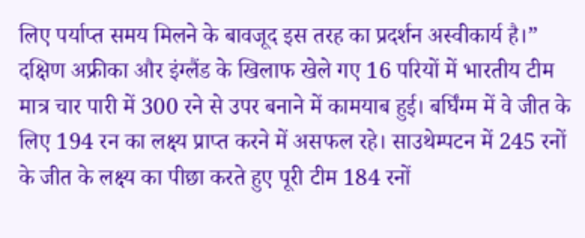लिए पर्याप्त समय मिलने के बावजूद इस तरह का प्रदर्शन अस्वीकार्य है।” दक्षिण अफ्रीका और इंग्लैंड के खिलाफ खेले गए 16 परियों में भारतीय टीम मात्र चार पारी में 300 रने से उपर बनाने में कामयाब हुई। बर्घिंग्म में वे जीत के लिए 194 रन का लक्ष्य प्राप्त करने में असफल रहे। साउथेम्पटन में 245 रनों के जीत के लक्ष्य का पीछा करते हुए पूरी टीम 184 रनों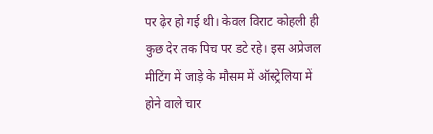पर ढ़ेर हो गई थी। केवल विराट कोहली ही कुछ देर तक पिच पर डटे रहे। इस अप्रेजल मीटिंग में जाड़े के मौसम में ऑस्ट्रेलिया में होने वाले चार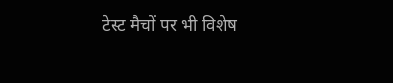टेस्ट मैचों पर भी विशेष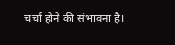चर्चा होने की संभावना है।